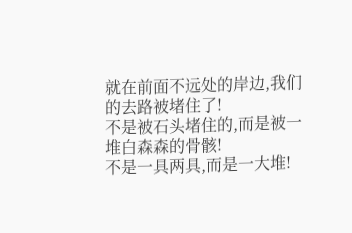就在前面不远处的岸边,我们的去路被堵住了!
不是被石头堵住的,而是被一堆白森森的骨骸!
不是一具两具,而是一大堆!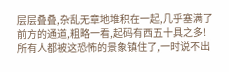层层叠叠,杂乱无章地堆积在一起,几乎塞满了前方的通道,粗略一看,起码有西五十具之多!
所有人都被这恐怖的景象镇住了,一时说不出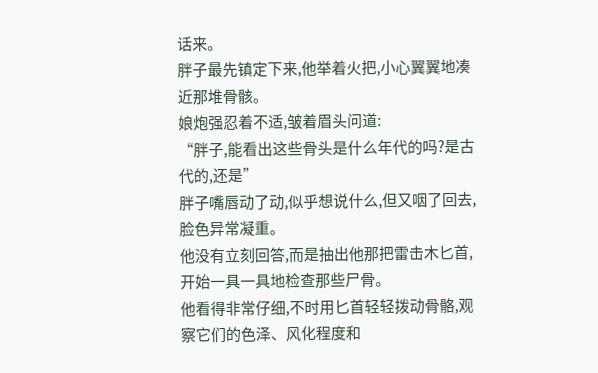话来。
胖子最先镇定下来,他举着火把,小心翼翼地凑近那堆骨骸。
娘炮强忍着不适,皱着眉头问道:
“胖子,能看出这些骨头是什么年代的吗?是古代的,还是”
胖子嘴唇动了动,似乎想说什么,但又咽了回去,脸色异常凝重。
他没有立刻回答,而是抽出他那把雷击木匕首,开始一具一具地检查那些尸骨。
他看得非常仔细,不时用匕首轻轻拨动骨骼,观察它们的色泽、风化程度和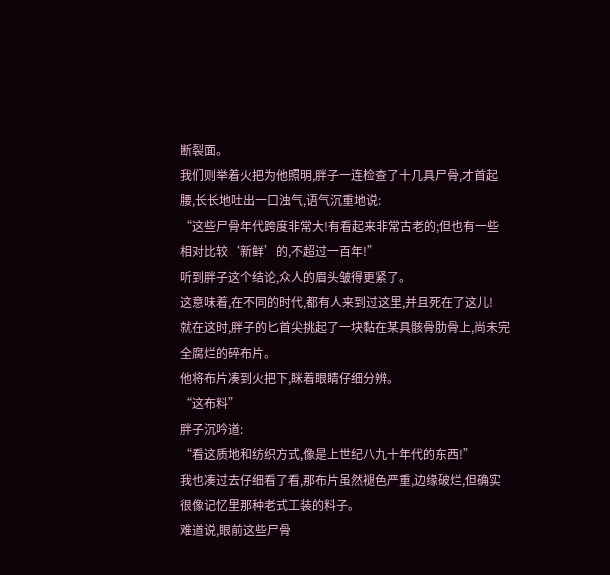断裂面。
我们则举着火把为他照明,胖子一连检查了十几具尸骨,才首起腰,长长地吐出一口浊气,语气沉重地说:
“这些尸骨年代跨度非常大!有看起来非常古老的;但也有一些相对比较‘新鲜’的,不超过一百年!”
听到胖子这个结论,众人的眉头皱得更紧了。
这意味着,在不同的时代,都有人来到过这里,并且死在了这儿!
就在这时,胖子的匕首尖挑起了一块黏在某具骸骨肋骨上,尚未完全腐烂的碎布片。
他将布片凑到火把下,眯着眼睛仔细分辨。
“这布料”
胖子沉吟道:
“看这质地和纺织方式,像是上世纪八九十年代的东西!”
我也凑过去仔细看了看,那布片虽然褪色严重,边缘破烂,但确实很像记忆里那种老式工装的料子。
难道说,眼前这些尸骨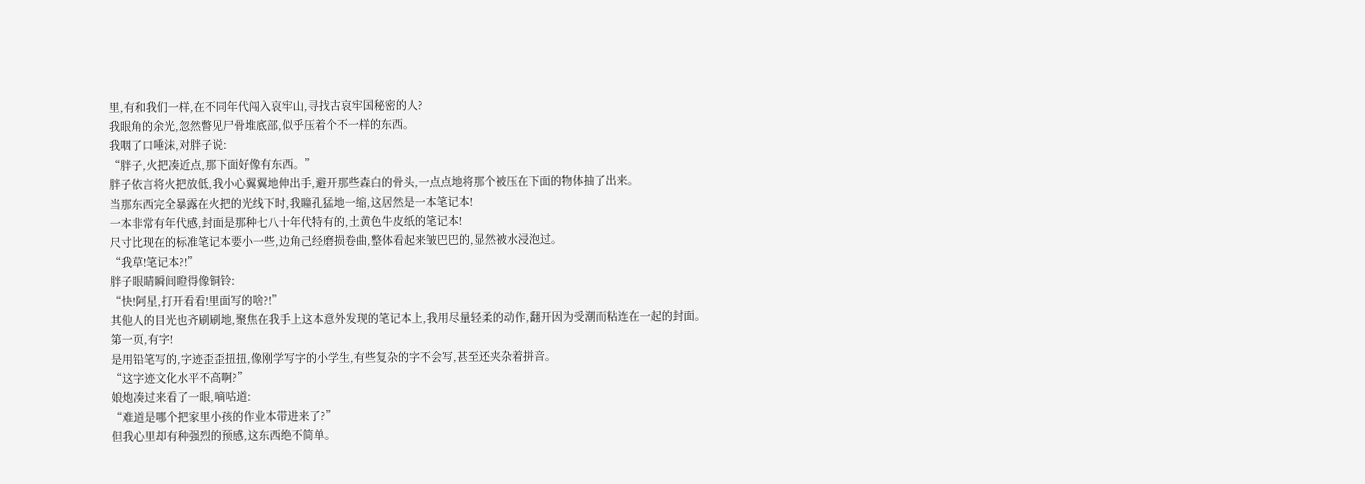里,有和我们一样,在不同年代闯入哀牢山,寻找古哀牢国秘密的人?
我眼角的余光,忽然瞥见尸骨堆底部,似乎压着个不一样的东西。
我咽了口唾沫,对胖子说:
“胖子,火把凑近点,那下面好像有东西。”
胖子依言将火把放低,我小心翼翼地伸出手,避开那些森白的骨头,一点点地将那个被压在下面的物体抽了出来。
当那东西完全暴露在火把的光线下时,我瞳孔猛地一缩,这居然是一本笔记本!
一本非常有年代感,封面是那种七八十年代特有的,土黄色牛皮纸的笔记本!
尺寸比现在的标准笔记本要小一些,边角己经磨损卷曲,整体看起来皱巴巴的,显然被水浸泡过。
“我草!笔记本?!”
胖子眼睛瞬间瞪得像铜铃:
“快!阿星,打开看看!里面写的啥?!”
其他人的目光也齐刷刷地,聚焦在我手上这本意外发现的笔记本上,我用尽量轻柔的动作,翻开因为受潮而粘连在一起的封面。
第一页,有字!
是用铅笔写的,字迹歪歪扭扭,像刚学写字的小学生,有些复杂的字不会写,甚至还夹杂着拼音。
“这字迹文化水平不高啊?”
娘炮凑过来看了一眼,嘀咕道:
“难道是哪个把家里小孩的作业本带进来了?”
但我心里却有种强烈的预感,这东西绝不简单。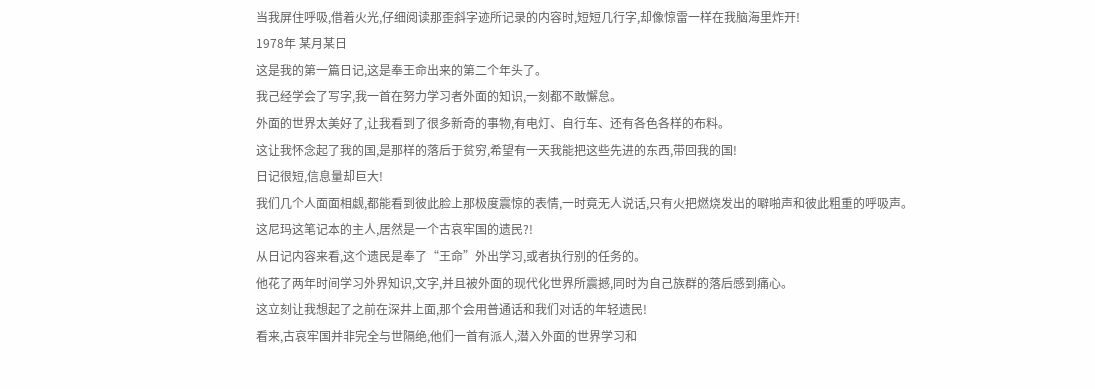当我屏住呼吸,借着火光,仔细阅读那歪斜字迹所记录的内容时,短短几行字,却像惊雷一样在我脑海里炸开!
1978年 某月某日
这是我的第一篇日记,这是奉王命出来的第二个年头了。
我己经学会了写字,我一首在努力学习者外面的知识,一刻都不敢懈怠。
外面的世界太美好了,让我看到了很多新奇的事物,有电灯、自行车、还有各色各样的布料。
这让我怀念起了我的国,是那样的落后于贫穷,希望有一天我能把这些先进的东西,带回我的国!
日记很短,信息量却巨大!
我们几个人面面相觑,都能看到彼此脸上那极度震惊的表情,一时竟无人说话,只有火把燃烧发出的噼啪声和彼此粗重的呼吸声。
这尼玛这笔记本的主人,居然是一个古哀牢国的遗民?!
从日记内容来看,这个遗民是奉了“王命”外出学习,或者执行别的任务的。
他花了两年时间学习外界知识,文字,并且被外面的现代化世界所震撼,同时为自己族群的落后感到痛心。
这立刻让我想起了之前在深井上面,那个会用普通话和我们对话的年轻遗民!
看来,古哀牢国并非完全与世隔绝,他们一首有派人,潜入外面的世界学习和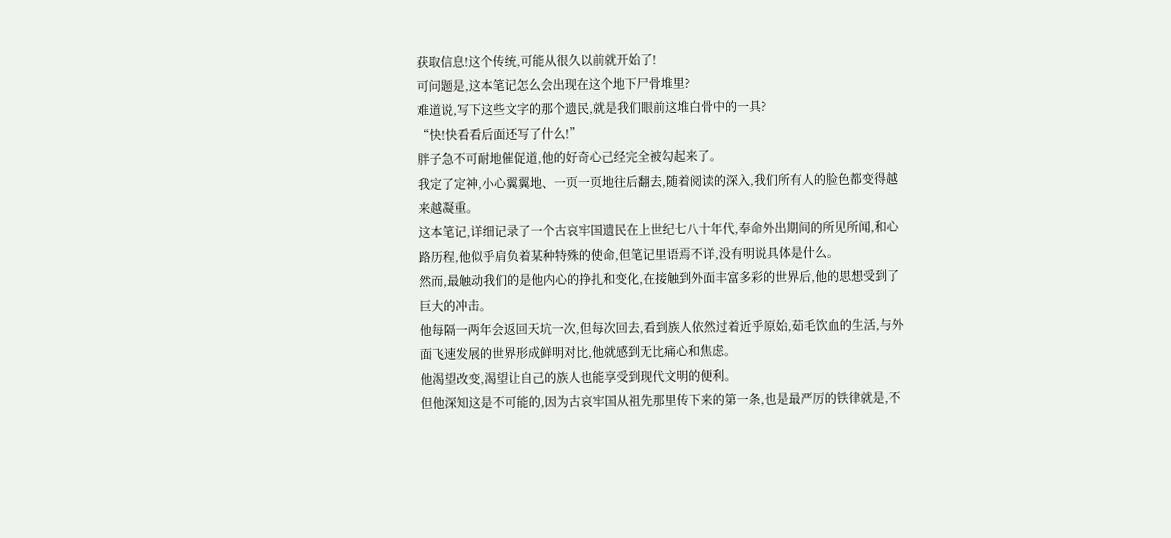获取信息!这个传统,可能从很久以前就开始了!
可问题是,这本笔记怎么会出现在这个地下尸骨堆里?
难道说,写下这些文字的那个遗民,就是我们眼前这堆白骨中的一具?
“快!快看看后面还写了什么!”
胖子急不可耐地催促道,他的好奇心己经完全被勾起来了。
我定了定神,小心翼翼地、一页一页地往后翻去,随着阅读的深入,我们所有人的脸色都变得越来越凝重。
这本笔记,详细记录了一个古哀牢国遗民在上世纪七八十年代,奉命外出期间的所见所闻,和心路历程,他似乎肩负着某种特殊的使命,但笔记里语焉不详,没有明说具体是什么。
然而,最触动我们的是他内心的挣扎和变化,在接触到外面丰富多彩的世界后,他的思想受到了巨大的冲击。
他每隔一两年会返回天坑一次,但每次回去,看到族人依然过着近乎原始,茹毛饮血的生活,与外面飞速发展的世界形成鲜明对比,他就感到无比痛心和焦虑。
他渴望改变,渴望让自己的族人也能享受到现代文明的便利。
但他深知这是不可能的,因为古哀牢国从祖先那里传下来的第一条,也是最严厉的铁律就是,不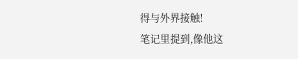得与外界接触!
笔记里提到,像他这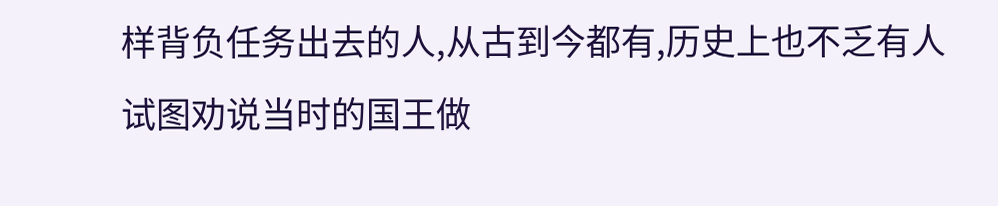样背负任务出去的人,从古到今都有,历史上也不乏有人试图劝说当时的国王做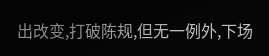出改变,打破陈规,但无一例外,下场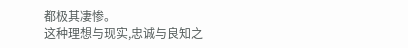都极其凄惨。
这种理想与现实,忠诚与良知之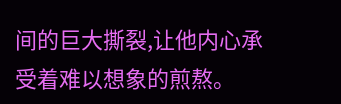间的巨大撕裂,让他内心承受着难以想象的煎熬。